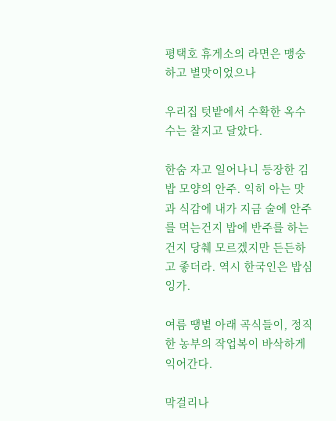평택호 휴게소의 라면은 맹숭하고 별맛이었으나

우리집 텃밭에서 수확한 옥수수는 찰지고 달았다.

한숨 자고 일어나니 등장한 김밥 모양의 안주. 익히 아는 맛과 식감에 내가 지금 술에 안주를 먹는건지 밥에 반주를 하는건지 당췌 모르겠지만 든든하고 좋더라. 역시 한국인은 밥심잉가.

여름 땡볕 아래 곡식들이, 정직한 농부의 작업복이 바삭하게 익어간다.

막걸리나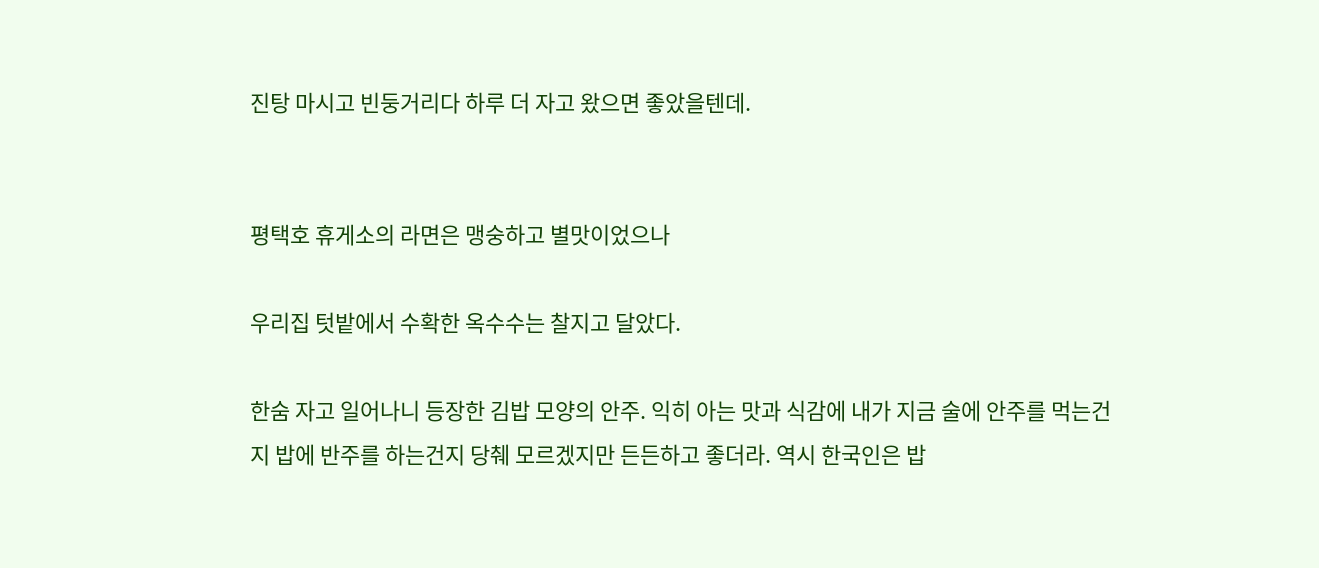진탕 마시고 빈둥거리다 하루 더 자고 왔으면 좋았을텐데.


평택호 휴게소의 라면은 맹숭하고 별맛이었으나

우리집 텃밭에서 수확한 옥수수는 찰지고 달았다.

한숨 자고 일어나니 등장한 김밥 모양의 안주. 익히 아는 맛과 식감에 내가 지금 술에 안주를 먹는건지 밥에 반주를 하는건지 당췌 모르겠지만 든든하고 좋더라. 역시 한국인은 밥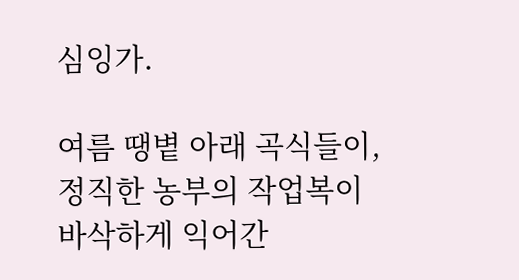심잉가.

여름 땡볕 아래 곡식들이, 정직한 농부의 작업복이 바삭하게 익어간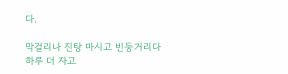다.

막걸리나 진탕 마시고 빈둥거리다 하루 더 자고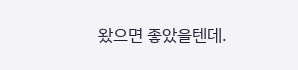왔으면 좋았을텐데.